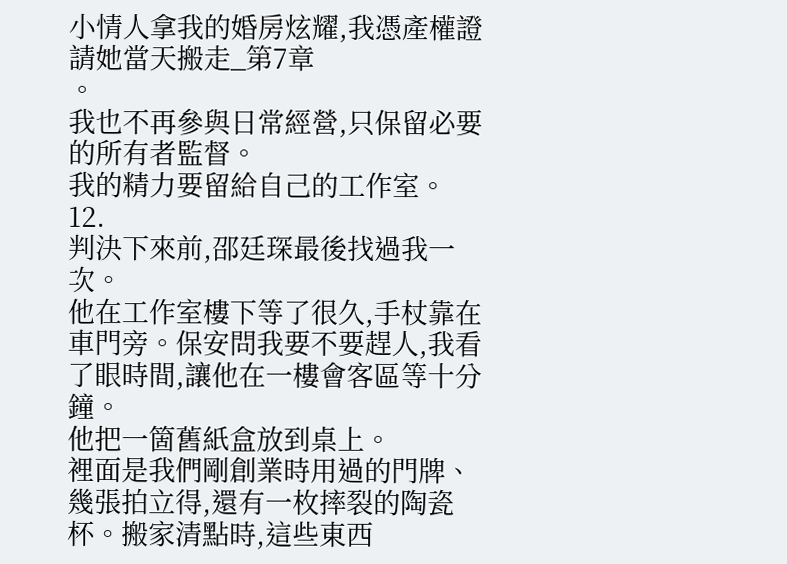小情人拿我的婚房炫耀,我憑產權證請她當天搬走_第7章
。
我也不再參與日常經營,只保留必要的所有者監督。
我的精力要留給自己的工作室。
12.
判決下來前,邵廷琛最後找過我一次。
他在工作室樓下等了很久,手杖靠在車門旁。保安問我要不要趕人,我看了眼時間,讓他在一樓會客區等十分鐘。
他把一箇舊紙盒放到桌上。
裡面是我們剛創業時用過的門牌、幾張拍立得,還有一枚摔裂的陶瓷杯。搬家清點時,這些東西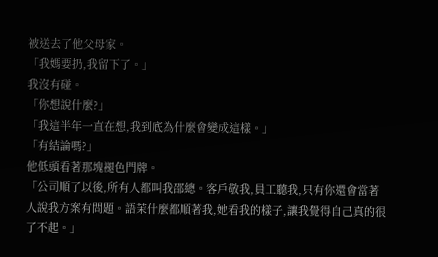被送去了他父母家。
「我媽要扔,我留下了。」
我沒有碰。
「你想說什麼?」
「我這半年一直在想,我到底為什麼會變成這樣。」
「有結論嗎?」
他低頭看著那塊褪色門牌。
「公司順了以後,所有人都叫我邵總。客戶敬我,員工聽我,只有你還會當著人說我方案有問題。語茉什麼都順著我,她看我的樣子,讓我覺得自己真的很了不起。」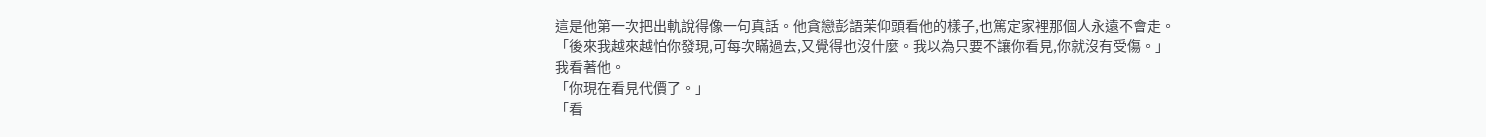這是他第一次把出軌說得像一句真話。他貪戀彭語茉仰頭看他的樣子,也篤定家裡那個人永遠不會走。
「後來我越來越怕你發現,可每次瞞過去,又覺得也沒什麼。我以為只要不讓你看見,你就沒有受傷。」
我看著他。
「你現在看見代價了。」
「看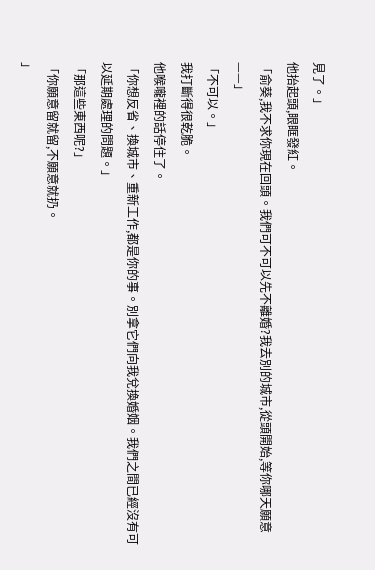見了。」
他抬起頭,眼眶發紅。
「俞葵,我不求你現在回頭。我們可不可以先不離婚?我去別的城市,從頭開始,等你哪天願意——」
「不可以。」
我打斷得很乾脆。
他喉嚨裡的話停住了。
「你想反省、換城市、重新工作,都是你的事。別拿它們向我兌換婚姻。我們之間已經沒有可以延期處理的問題。」
「那這些東西呢?」
「你願意留就留,不願意就扔。
」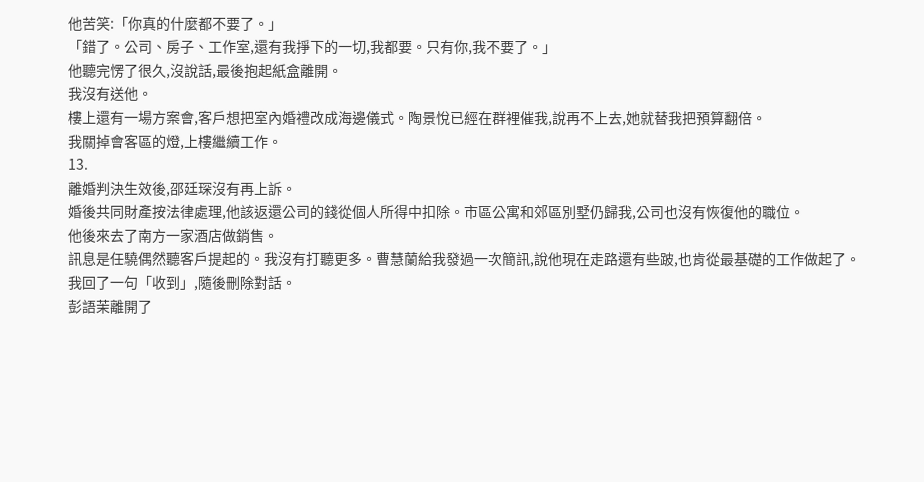他苦笑:「你真的什麼都不要了。」
「錯了。公司、房子、工作室,還有我掙下的一切,我都要。只有你,我不要了。」
他聽完愣了很久,沒說話,最後抱起紙盒離開。
我沒有送他。
樓上還有一場方案會,客戶想把室內婚禮改成海邊儀式。陶景悅已經在群裡催我,說再不上去,她就替我把預算翻倍。
我關掉會客區的燈,上樓繼續工作。
13.
離婚判決生效後,邵廷琛沒有再上訴。
婚後共同財產按法律處理,他該返還公司的錢從個人所得中扣除。市區公寓和郊區別墅仍歸我,公司也沒有恢復他的職位。
他後來去了南方一家酒店做銷售。
訊息是任驍偶然聽客戶提起的。我沒有打聽更多。曹慧蘭給我發過一次簡訊,說他現在走路還有些跛,也肯從最基礎的工作做起了。
我回了一句「收到」,隨後刪除對話。
彭語茉離開了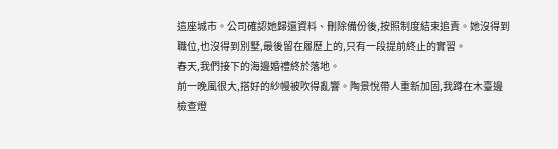這座城市。公司確認她歸還資料、刪除備份後,按照制度結束追責。她沒得到職位,也沒得到別墅,最後留在履歷上的,只有一段提前終止的實習。
春天,我們接下的海邊婚禮終於落地。
前一晚風很大,搭好的紗幔被吹得亂響。陶景悅帶人重新加固,我蹲在木臺邊檢查燈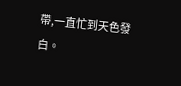帶,一直忙到天色發白。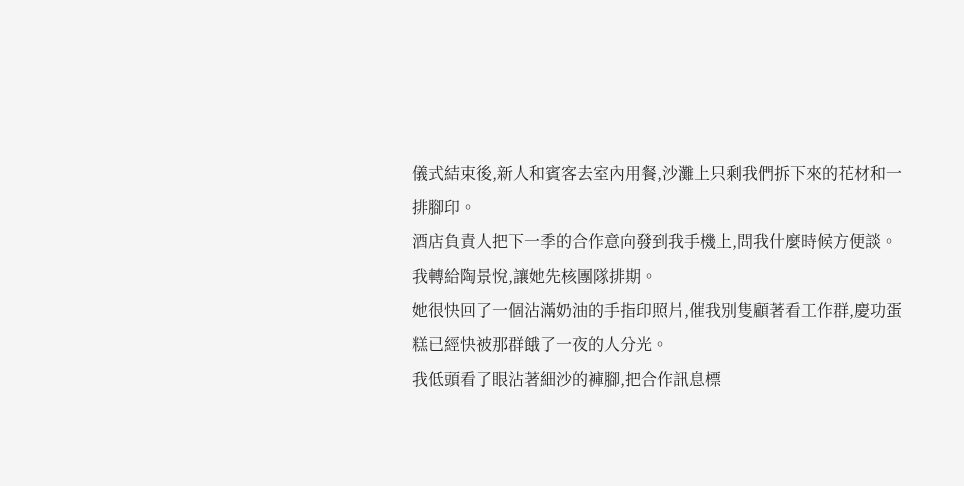儀式結束後,新人和賓客去室內用餐,沙灘上只剩我們拆下來的花材和一排腳印。
酒店負責人把下一季的合作意向發到我手機上,問我什麼時候方便談。
我轉給陶景悅,讓她先核團隊排期。
她很快回了一個沾滿奶油的手指印照片,催我別隻顧著看工作群,慶功蛋糕已經快被那群餓了一夜的人分光。
我低頭看了眼沾著細沙的褲腳,把合作訊息標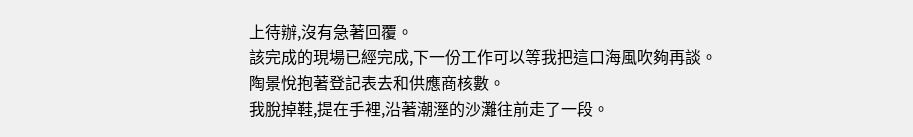上待辦,沒有急著回覆。
該完成的現場已經完成,下一份工作可以等我把這口海風吹夠再談。
陶景悅抱著登記表去和供應商核數。
我脫掉鞋,提在手裡,沿著潮溼的沙灘往前走了一段。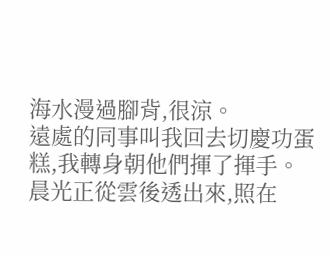海水漫過腳背,很涼。
遠處的同事叫我回去切慶功蛋糕,我轉身朝他們揮了揮手。
晨光正從雲後透出來,照在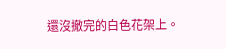還沒撤完的白色花架上。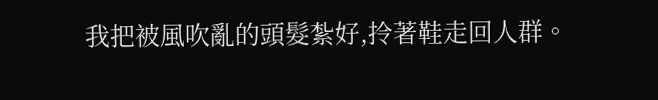我把被風吹亂的頭髮紮好,拎著鞋走回人群。